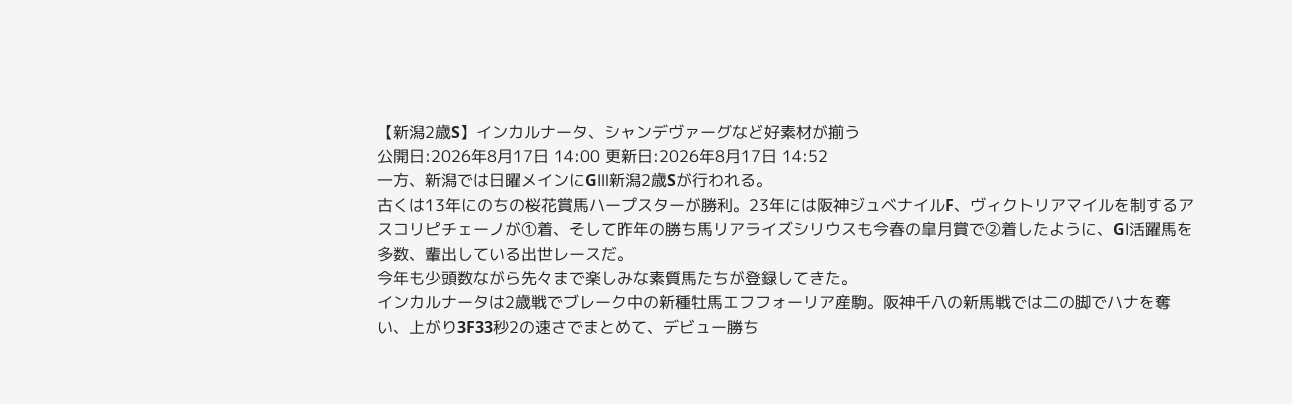【新潟2歳S】インカルナータ、シャンデヴァーグなど好素材が揃う
公開日:2026年8月17日 14:00 更新日:2026年8月17日 14:52
一方、新潟では日曜メインにGⅢ新潟2歳Sが行われる。
古くは13年にのちの桜花賞馬ハープスターが勝利。23年には阪神ジュベナイルF、ヴィクトリアマイルを制するアスコリピチェーノが①着、そして昨年の勝ち馬リアライズシリウスも今春の皐月賞で②着したように、GⅠ活躍馬を多数、輩出している出世レースだ。
今年も少頭数ながら先々まで楽しみな素質馬たちが登録してきた。
インカルナータは2歳戦でブレーク中の新種牡馬エフフォーリア産駒。阪神千八の新馬戦では二の脚でハナを奪い、上がり3F33秒2の速さでまとめて、デビュー勝ち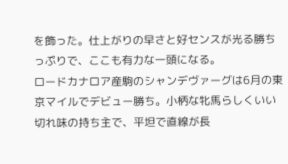を飾った。仕上がりの早さと好センスが光る勝ちっぷりで、ここも有力な一頭になる。
ロードカナロア産駒のシャンデヴァーグは6月の東京マイルでデビュー勝ち。小柄な牝馬らしくいい切れ味の持ち主で、平坦で直線が長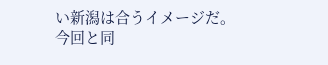い新潟は合うイメージだ。
今回と同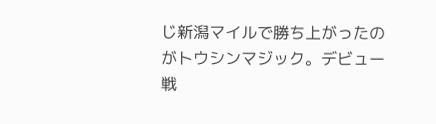じ新潟マイルで勝ち上がったのがトウシンマジック。デビュー戦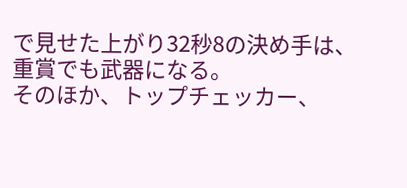で見せた上がり32秒8の決め手は、重賞でも武器になる。
そのほか、トップチェッカー、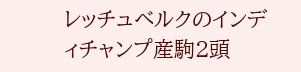レッチュベルクのインディチャンプ産駒2頭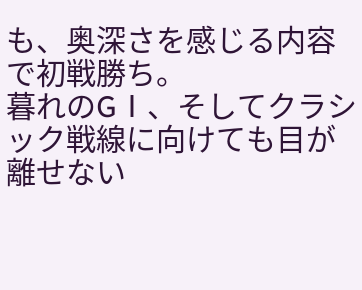も、奥深さを感じる内容で初戦勝ち。
暮れのGⅠ、そしてクラシック戦線に向けても目が離せない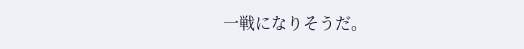一戦になりそうだ。